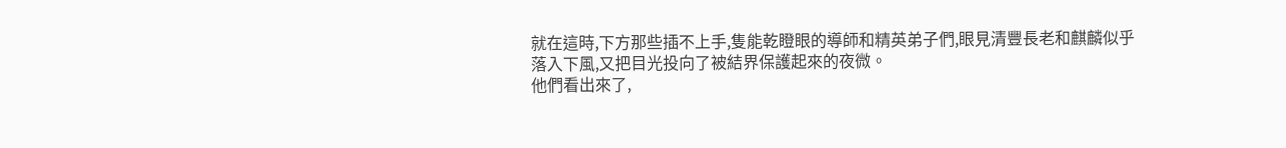就在這時,下方那些插不上手,隻能乾瞪眼的導師和精英弟子們,眼見清豐長老和麒麟似乎落入下風,又把目光投向了被結界保護起來的夜微。
他們看出來了,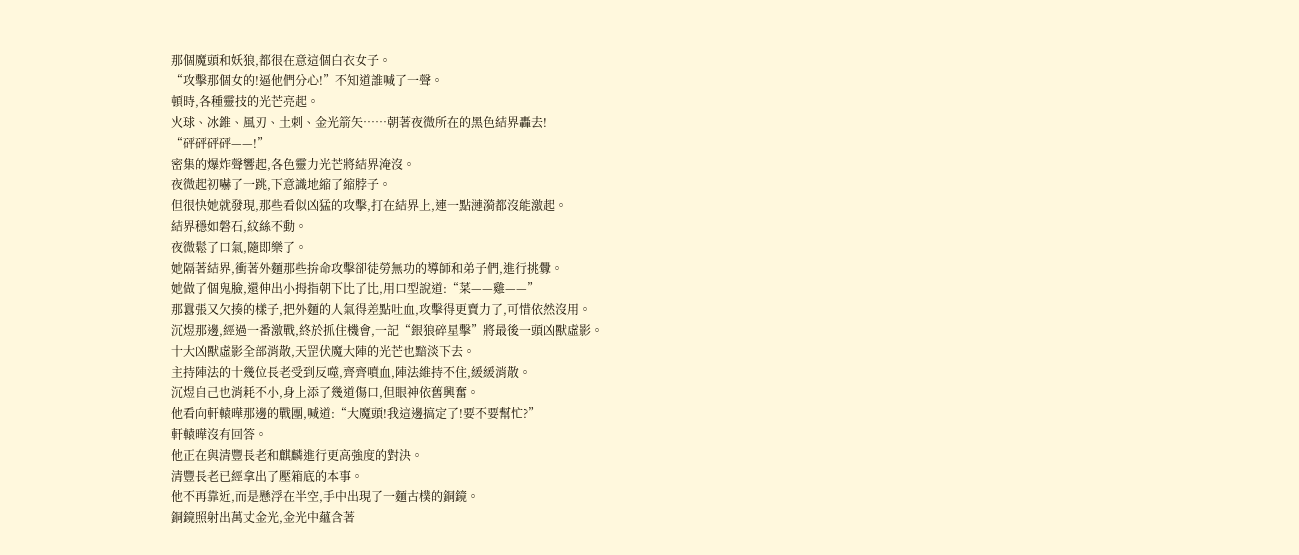那個魔頭和妖狼,都很在意這個白衣女子。
“攻擊那個女的!逼他們分心!”不知道誰喊了一聲。
頓時,各種靈技的光芒亮起。
火球、冰錐、風刃、土刺、金光箭矢……朝著夜微所在的黑色結界轟去!
“砰砰砰砰——!”
密集的爆炸聲響起,各色靈力光芒將結界淹沒。
夜微起初嚇了一跳,下意識地縮了縮脖子。
但很快她就發現,那些看似凶猛的攻擊,打在結界上,連一點漣漪都沒能激起。
結界穩如磐石,紋絲不動。
夜微鬆了口氣,隨即樂了。
她隔著結界,衝著外麵那些拚命攻擊卻徒勞無功的導師和弟子們,進行挑釁。
她做了個鬼臉,還伸出小拇指朝下比了比,用口型說道:“菜——雞——”
那囂張又欠揍的樣子,把外麵的人氣得差點吐血,攻擊得更賣力了,可惜依然沒用。
沉煜那邊,經過一番激戰,終於抓住機會,一記“銀狼碎星擊”將最後一頭凶獸虛影。
十大凶獸虛影全部消散,天罡伏魔大陣的光芒也黯淡下去。
主持陣法的十幾位長老受到反噬,齊齊噴血,陣法維持不住,緩緩消散。
沉煜自己也消耗不小,身上添了幾道傷口,但眼神依舊興奮。
他看向軒轅曄那邊的戰團,喊道:“大魔頭!我這邊搞定了!要不要幫忙?”
軒轅曄沒有回答。
他正在與清豐長老和麒麟進行更高強度的對決。
清豐長老已經拿出了壓箱底的本事。
他不再靠近,而是懸浮在半空,手中出現了一麵古樸的銅鏡。
銅鏡照射出萬丈金光,金光中蘊含著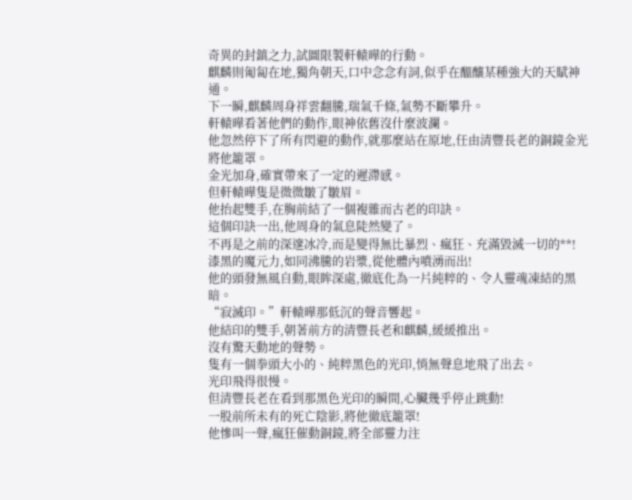奇異的封鎮之力,試圖限製軒轅曄的行動。
麒麟則匍匐在地,獨角朝天,口中念念有詞,似乎在醞釀某種強大的天賦神通。
下一瞬,麒麟周身祥雲翻騰,瑞氣千條,氣勢不斷攀升。
軒轅曄看著他們的動作,眼神依舊沒什麼波瀾。
他忽然停下了所有閃避的動作,就那麼站在原地,任由清豐長老的銅鏡金光將他籠罩。
金光加身,確實帶來了一定的遲滯感。
但軒轅曄隻是微微皺了皺眉。
他抬起雙手,在胸前結了一個複雜而古老的印訣。
這個印訣一出,他周身的氣息陡然變了。
不再是之前的深邃冰冷,而是變得無比暴烈、瘋狂、充滿毀滅一切的**!
漆黑的魔元力,如同沸騰的岩漿,從他體內噴湧而出!
他的頭發無風自動,眼眸深處,徹底化為一片純粹的、令人靈魂凍結的黑暗。
“寂滅印。”軒轅曄那低沉的聲音響起。
他結印的雙手,朝著前方的清豐長老和麒麟,緩緩推出。
沒有驚天動地的聲勢。
隻有一個拳頭大小的、純粹黑色的光印,悄無聲息地飛了出去。
光印飛得很慢。
但清豐長老在看到那黑色光印的瞬間,心臟幾乎停止跳動!
一股前所未有的死亡陰影,將他徹底籠罩!
他慘叫一聲,瘋狂催動銅鏡,將全部靈力注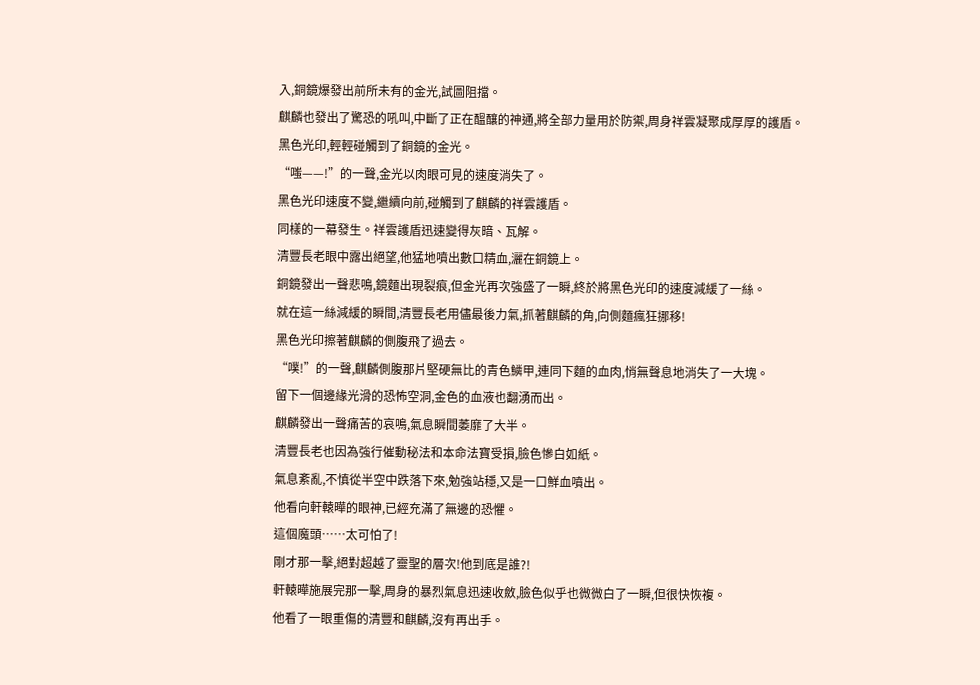入,銅鏡爆發出前所未有的金光,試圖阻擋。
麒麟也發出了驚恐的吼叫,中斷了正在醞釀的神通,將全部力量用於防禦,周身祥雲凝聚成厚厚的護盾。
黑色光印,輕輕碰觸到了銅鏡的金光。
“嗤——!”的一聲,金光以肉眼可見的速度消失了。
黑色光印速度不變,繼續向前,碰觸到了麒麟的祥雲護盾。
同樣的一幕發生。祥雲護盾迅速變得灰暗、瓦解。
清豐長老眼中露出絕望,他猛地噴出數口精血,灑在銅鏡上。
銅鏡發出一聲悲鳴,鏡麵出現裂痕,但金光再次強盛了一瞬,終於將黑色光印的速度減緩了一絲。
就在這一絲減緩的瞬間,清豐長老用儘最後力氣,抓著麒麟的角,向側麵瘋狂挪移!
黑色光印擦著麒麟的側腹飛了過去。
“噗!”的一聲,麒麟側腹那片堅硬無比的青色鱗甲,連同下麵的血肉,悄無聲息地消失了一大塊。
留下一個邊緣光滑的恐怖空洞,金色的血液也翻湧而出。
麒麟發出一聲痛苦的哀鳴,氣息瞬間萎靡了大半。
清豐長老也因為強行催動秘法和本命法寶受損,臉色慘白如紙。
氣息紊亂,不慎從半空中跌落下來,勉強站穩,又是一口鮮血噴出。
他看向軒轅曄的眼神,已經充滿了無邊的恐懼。
這個魔頭……太可怕了!
剛才那一擊,絕對超越了靈聖的層次!他到底是誰?!
軒轅曄施展完那一擊,周身的暴烈氣息迅速收斂,臉色似乎也微微白了一瞬,但很快恢複。
他看了一眼重傷的清豐和麒麟,沒有再出手。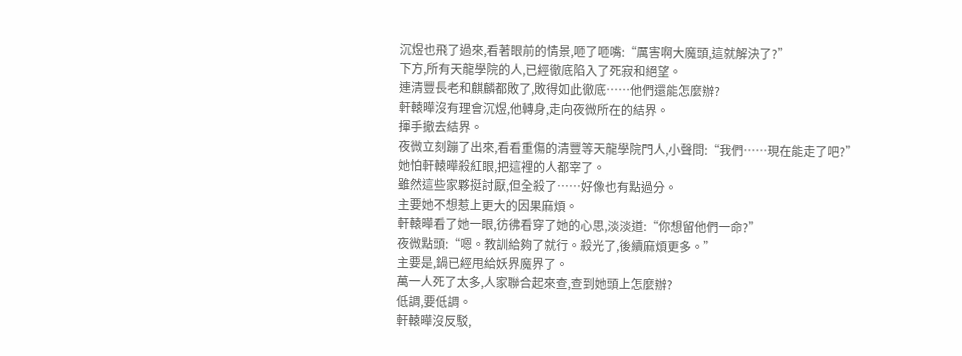沉煜也飛了過來,看著眼前的情景,咂了咂嘴:“厲害啊大魔頭,這就解決了?”
下方,所有天龍學院的人,已經徹底陷入了死寂和絕望。
連清豐長老和麒麟都敗了,敗得如此徹底……他們還能怎麼辦?
軒轅曄沒有理會沉煜,他轉身,走向夜微所在的結界。
揮手撤去結界。
夜微立刻蹦了出來,看看重傷的清豐等天龍學院門人,小聲問:“我們……現在能走了吧?”
她怕軒轅曄殺紅眼,把這裡的人都宰了。
雖然這些家夥挺討厭,但全殺了……好像也有點過分。
主要她不想惹上更大的因果麻煩。
軒轅曄看了她一眼,彷彿看穿了她的心思,淡淡道:“你想留他們一命?”
夜微點頭:“嗯。教訓給夠了就行。殺光了,後續麻煩更多。”
主要是,鍋已經甩給妖界魔界了。
萬一人死了太多,人家聯合起來查,查到她頭上怎麼辦?
低調,要低調。
軒轅曄沒反駁,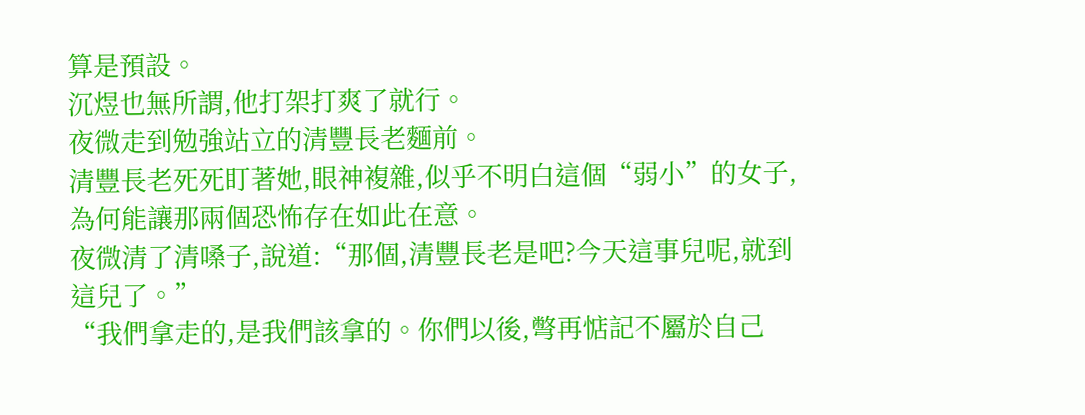算是預設。
沉煜也無所謂,他打架打爽了就行。
夜微走到勉強站立的清豐長老麵前。
清豐長老死死盯著她,眼神複雜,似乎不明白這個“弱小”的女子,為何能讓那兩個恐怖存在如此在意。
夜微清了清嗓子,說道:“那個,清豐長老是吧?今天這事兒呢,就到這兒了。”
“我們拿走的,是我們該拿的。你們以後,彆再惦記不屬於自己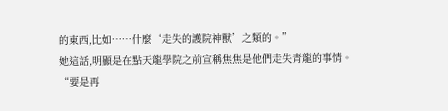的東西,比如……什麼‘走失的護院神獸’之類的。”
她這話,明顯是在點天龍學院之前宣稱焦焦是他們走失青龍的事情。
“要是再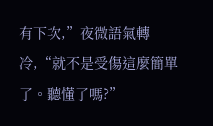有下次,”夜微語氣轉冷,“就不是受傷這麼簡單了。聽懂了嗎?”